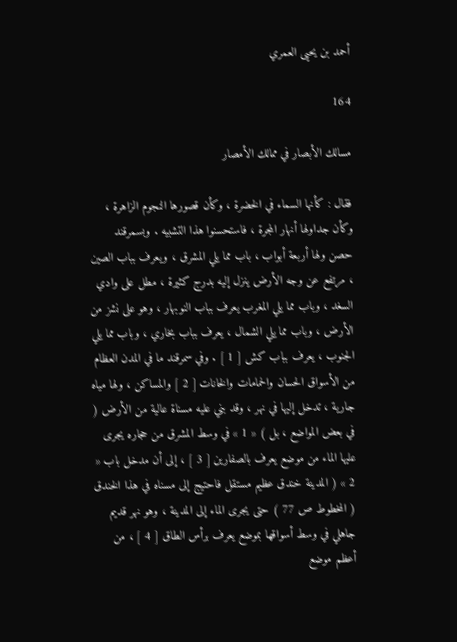أحمد بن يحيى العمري

164

مسالك الأبصار في ممالك الأمصار

فقال : كأنها السماء في الخضرة ، وكأن قصورها النجوم الزاهرة ، وكأن جداولها أنهار المجرة ، فاستحسنوا هذا التشبيه . وبسمرقند حصن ولها أربعة أبواب ، باب مما يلي المشرق ، ويعرف بباب الصين ، مرتفع عن وجه الأرض ينزل إليه بدرج كثيرة ، مطل على وادي السغد ، وباب مما يلي المغرب يعرف بباب النوبهار ، وهو على نشز من الأرض ، وباب مما يلي الشمال ، يعرف بباب بخاري ، وباب مما يلي الجنوب ، يعرف بباب كش [ 1 ] . وفي سمرقند ما في المدن العظام من الأسواق الحسان والحمامات والخانات [ 2 ] والمساكن ، ولها مياه جارية ، تدخل إليها في نهر ، وقد بني عليه مسناة عالية من الأرض ( في بعض المواضع ، بل ) « 1 » في وسط المشرق من حجاره يجرى عليها الماء من موضع يعرف بالصفارين [ 3 ] ، إلى أن مدخل باب « 2 » ( المدينة خندق عظيم مستقل فاحتيج إلى مسناه في هذا الخندق ( المخطوط ص 77 ) حتى يجرى الماء إلى المدينة ، وهو نهر قديم جاهلي في وسط أسواقها بموضع يعرف برأس الطاق [ 4 ] ، من أعظم موضع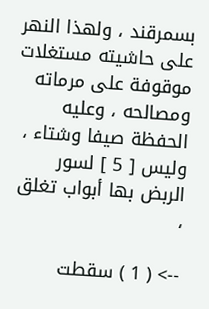بسمرقند ، ولهذا النهر على حاشيته مستغلات موقوفة على مرماته ومصالحه ، وعليه الحفظة صيفا وشتاء ، وليس [ 5 ] لسور الربض بها أبواب تغلق ،

--> ( 1 ) سقطت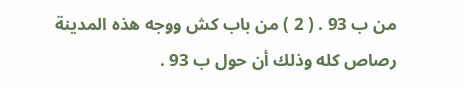من ب 93 . ( 2 ) من باب كش ووجه هذه المدينة رصاص كله وذلك أن حول ب 93 .